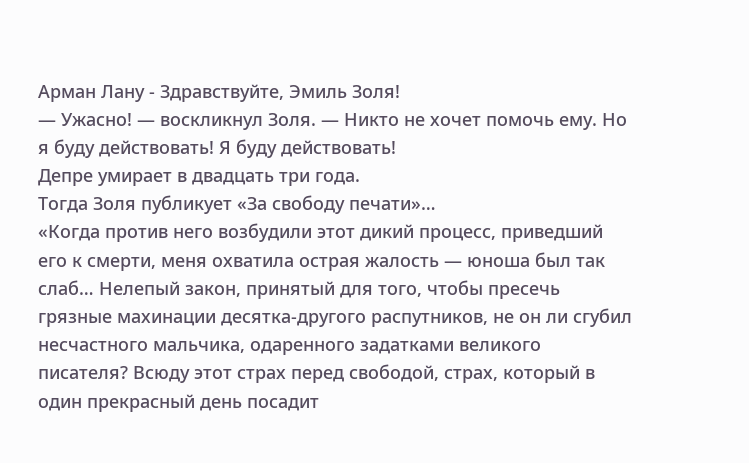Арман Лану - Здравствуйте, Эмиль Золя!
— Ужасно! — воскликнул Золя. — Никто не хочет помочь ему. Но я буду действовать! Я буду действовать!
Депре умирает в двадцать три года.
Тогда Золя публикует «За свободу печати»…
«Когда против него возбудили этот дикий процесс, приведший его к смерти, меня охватила острая жалость — юноша был так слаб… Нелепый закон, принятый для того, чтобы пресечь грязные махинации десятка-другого распутников, не он ли сгубил несчастного мальчика, одаренного задатками великого писателя? Всюду этот страх перед свободой, страх, который в один прекрасный день посадит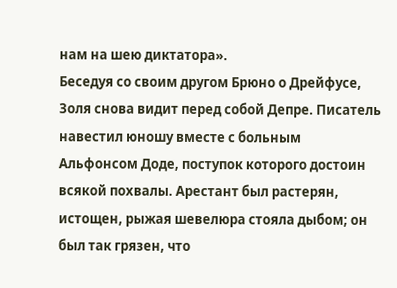нам на шею диктатора».
Беседуя со своим другом Брюно о Дрейфусе, Золя снова видит перед собой Депре. Писатель навестил юношу вместе с больным Альфонсом Доде, поступок которого достоин всякой похвалы. Арестант был растерян, истощен, рыжая шевелюра стояла дыбом; он был так грязен, что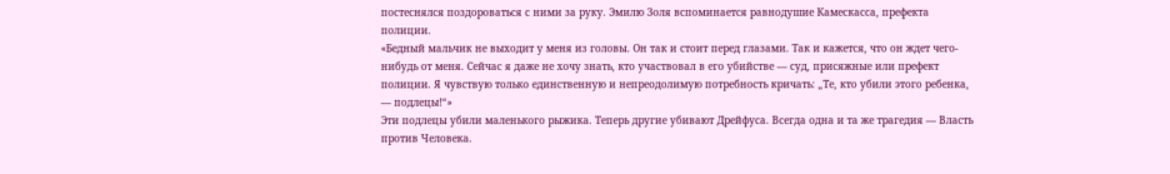постеснялся поздороваться с ними за руку. Эмилю Золя вспоминается равнодушие Камескасса, префекта полиции.
«Бедный мальчик не выходит у меня из головы. Он так и стоит перед глазами. Так и кажется, что он ждет чего-нибудь от меня. Сейчас я даже не хочу знать, кто участвовал в его убийстве — суд, присяжные или префект полиции. Я чувствую только единственную и непреодолимую потребность кричать: „Те, кто убили этого ребенка, — подлецы!“»
Эти подлецы убили маленького рыжика. Теперь другие убивают Дрейфуса. Всегда одна и та же трагедия — Власть против Человека.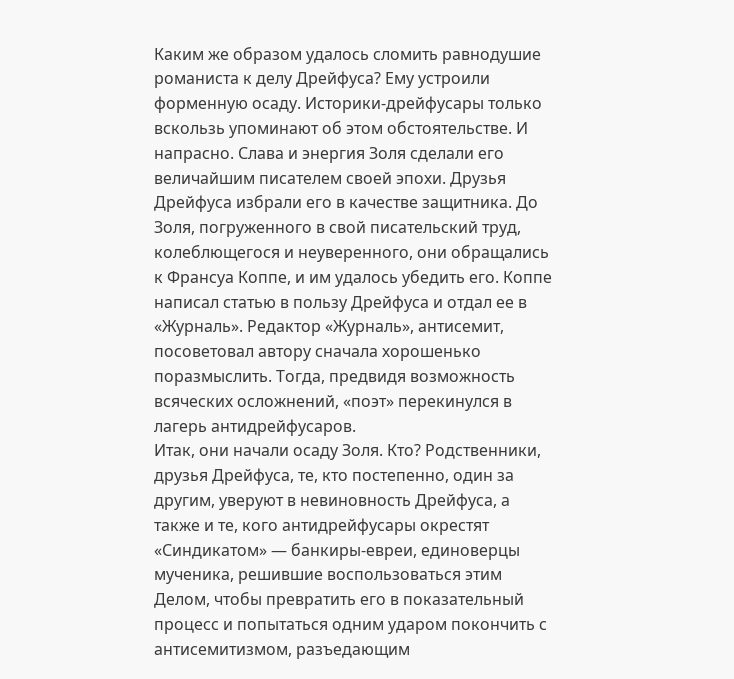Каким же образом удалось сломить равнодушие романиста к делу Дрейфуса? Ему устроили форменную осаду. Историки-дрейфусары только вскользь упоминают об этом обстоятельстве. И напрасно. Слава и энергия Золя сделали его величайшим писателем своей эпохи. Друзья Дрейфуса избрали его в качестве защитника. До Золя, погруженного в свой писательский труд, колеблющегося и неуверенного, они обращались к Франсуа Коппе, и им удалось убедить его. Коппе написал статью в пользу Дрейфуса и отдал ее в «Журналь». Редактор «Журналь», антисемит, посоветовал автору сначала хорошенько поразмыслить. Тогда, предвидя возможность всяческих осложнений, «поэт» перекинулся в лагерь антидрейфусаров.
Итак, они начали осаду Золя. Кто? Родственники, друзья Дрейфуса, те, кто постепенно, один за другим, уверуют в невиновность Дрейфуса, а также и те, кого антидрейфусары окрестят «Синдикатом» — банкиры-евреи, единоверцы мученика, решившие воспользоваться этим Делом, чтобы превратить его в показательный процесс и попытаться одним ударом покончить с антисемитизмом, разъедающим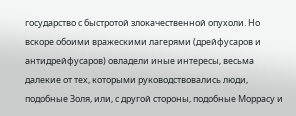государство с быстротой злокачественной опухоли. Но вскоре обоими вражескими лагерями (дрейфусаров и антидрейфусаров) овладели иные интересы, весьма далекие от тех, которыми руководствовались люди, подобные Золя, или, с другой стороны, подобные Моррасу и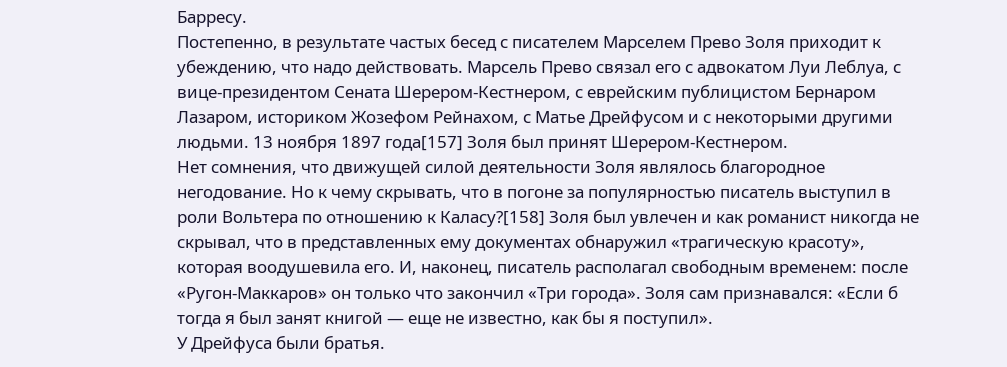Барресу.
Постепенно, в результате частых бесед с писателем Марселем Прево Золя приходит к убеждению, что надо действовать. Марсель Прево связал его с адвокатом Луи Леблуа, с вице-президентом Сената Шерером-Кестнером, с еврейским публицистом Бернаром Лазаром, историком Жозефом Рейнахом, с Матье Дрейфусом и с некоторыми другими людьми. 13 ноября 1897 года[157] Золя был принят Шерером-Кестнером.
Нет сомнения, что движущей силой деятельности Золя являлось благородное негодование. Но к чему скрывать, что в погоне за популярностью писатель выступил в роли Вольтера по отношению к Каласу?[158] Золя был увлечен и как романист никогда не скрывал, что в представленных ему документах обнаружил «трагическую красоту», которая воодушевила его. И, наконец, писатель располагал свободным временем: после «Ругон-Маккаров» он только что закончил «Три города». Золя сам признавался: «Если б тогда я был занят книгой — еще не известно, как бы я поступил».
У Дрейфуса были братья.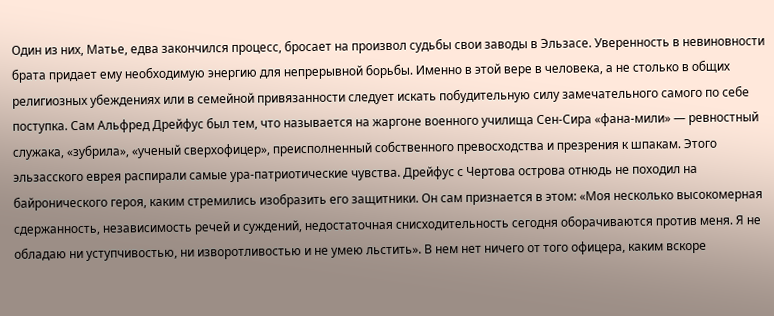Один из них, Матье, едва закончился процесс, бросает на произвол судьбы свои заводы в Эльзасе. Уверенность в невиновности брата придает ему необходимую энергию для непрерывной борьбы. Именно в этой вере в человека, а не столько в общих религиозных убеждениях или в семейной привязанности следует искать побудительную силу замечательного самого по себе поступка. Сам Альфред Дрейфус был тем, что называется на жаргоне военного училища Сен-Сира «фана-мили» — ревностный служака, «зубрила», «ученый сверхофицер», преисполненный собственного превосходства и презрения к шпакам. Этого эльзасского еврея распирали самые ура-патриотические чувства. Дрейфус с Чертова острова отнюдь не походил на байронического героя, каким стремились изобразить его защитники. Он сам признается в этом: «Моя несколько высокомерная сдержанность, независимость речей и суждений, недостаточная снисходительность сегодня оборачиваются против меня. Я не обладаю ни уступчивостью, ни изворотливостью и не умею льстить». В нем нет ничего от того офицера, каким вскоре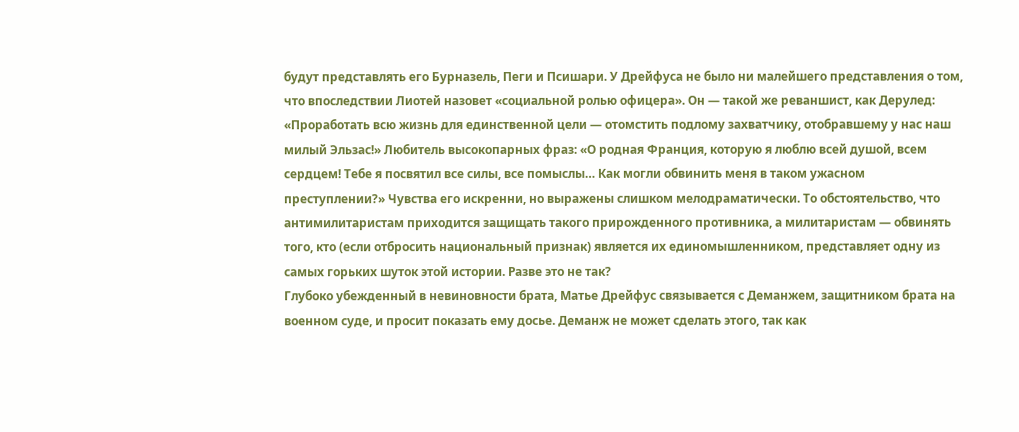будут представлять его Бурназель, Пеги и Псишари. У Дрейфуса не было ни малейшего представления о том, что впоследствии Лиотей назовет «социальной ролью офицера». Он — такой же реваншист, как Дерулед: «Проработать всю жизнь для единственной цели — отомстить подлому захватчику, отобравшему у нас наш милый Эльзас!» Любитель высокопарных фраз: «О родная Франция, которую я люблю всей душой, всем сердцем! Тебе я посвятил все силы, все помыслы… Как могли обвинить меня в таком ужасном преступлении?» Чувства его искренни, но выражены слишком мелодраматически. То обстоятельство, что антимилитаристам приходится защищать такого прирожденного противника, а милитаристам — обвинять того, кто (если отбросить национальный признак) является их единомышленником, представляет одну из самых горьких шуток этой истории. Разве это не так?
Глубоко убежденный в невиновности брата, Матье Дрейфус связывается с Деманжем, защитником брата на военном суде, и просит показать ему досье. Деманж не может сделать этого, так как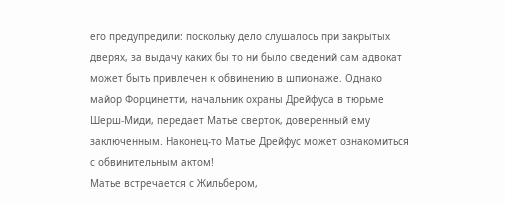его предупредили: поскольку дело слушалось при закрытых дверях, за выдачу каких бы то ни было сведений сам адвокат может быть привлечен к обвинению в шпионаже. Однако майор Форцинетти, начальник охраны Дрейфуса в тюрьме Шерш-Миди, передает Матье сверток, доверенный ему заключенным. Наконец-то Матье Дрейфус может ознакомиться с обвинительным актом!
Матье встречается с Жильбером,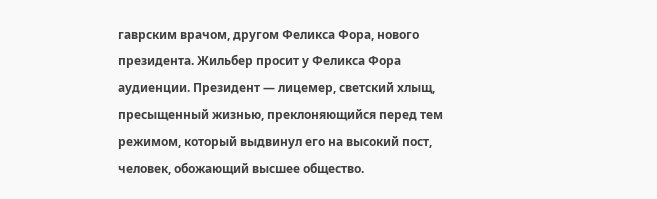гаврским врачом, другом Феликса Фора, нового президента. Жильбер просит у Феликса Фора аудиенции. Президент — лицемер, светский хлыщ, пресыщенный жизнью, преклоняющийся перед тем режимом, который выдвинул его на высокий пост, человек, обожающий высшее общество.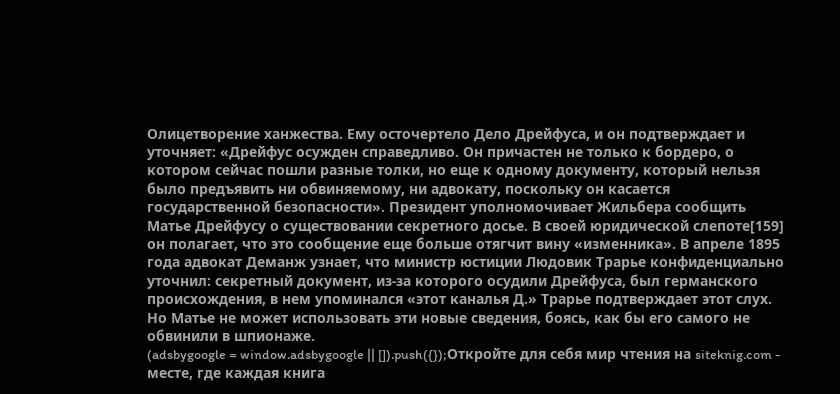Олицетворение ханжества. Ему осточертело Дело Дрейфуса, и он подтверждает и уточняет: «Дрейфус осужден справедливо. Он причастен не только к бордеро, о котором сейчас пошли разные толки, но еще к одному документу, который нельзя было предъявить ни обвиняемому, ни адвокату, поскольку он касается государственной безопасности». Президент уполномочивает Жильбера сообщить Матье Дрейфусу о существовании секретного досье. В своей юридической слепоте[159] он полагает, что это сообщение еще больше отягчит вину «изменника». В апреле 1895 года адвокат Деманж узнает, что министр юстиции Людовик Трарье конфиденциально уточнил: секретный документ, из-за которого осудили Дрейфуса, был германского происхождения, в нем упоминался «этот каналья Д.» Трарье подтверждает этот слух. Но Матье не может использовать эти новые сведения, боясь, как бы его самого не обвинили в шпионаже.
(adsbygoogle = window.adsbygoogle || []).push({});Откройте для себя мир чтения на siteknig.com - месте, где каждая книга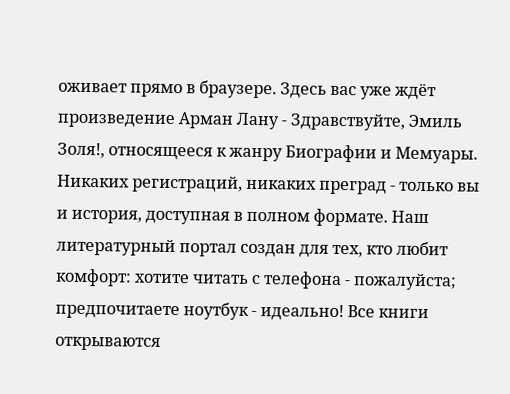оживает прямо в браузере. Здесь вас уже ждёт произведение Арман Лану - Здравствуйте, Эмиль Золя!, относящееся к жанру Биографии и Мемуары. Никаких регистраций, никаких преград - только вы и история, доступная в полном формате. Наш литературный портал создан для тех, кто любит комфорт: хотите читать с телефона - пожалуйста; предпочитаете ноутбук - идеально! Все книги открываются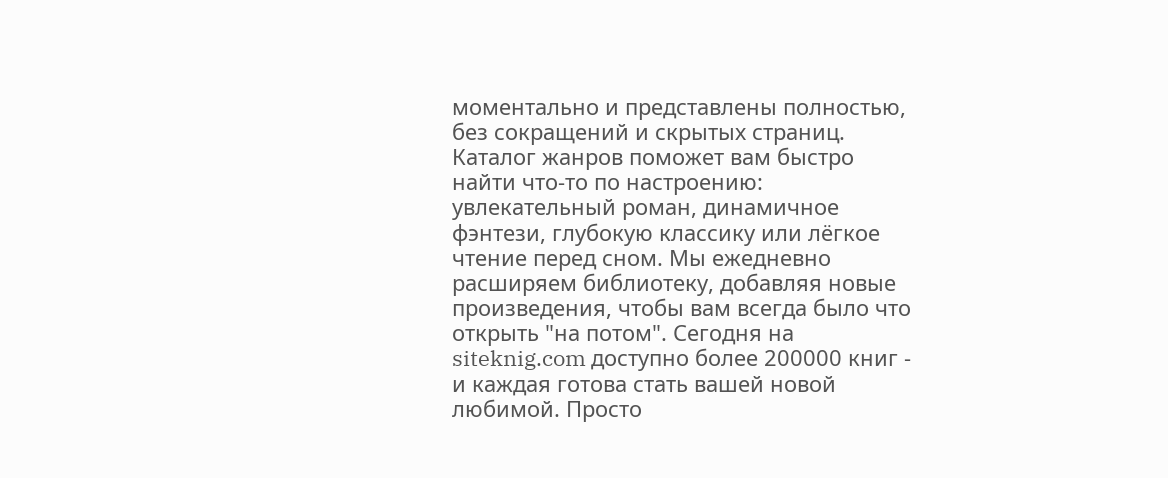моментально и представлены полностью, без сокращений и скрытых страниц. Каталог жанров поможет вам быстро найти что-то по настроению: увлекательный роман, динамичное фэнтези, глубокую классику или лёгкое чтение перед сном. Мы ежедневно расширяем библиотеку, добавляя новые произведения, чтобы вам всегда было что открыть "на потом". Сегодня на siteknig.com доступно более 200000 книг - и каждая готова стать вашей новой любимой. Просто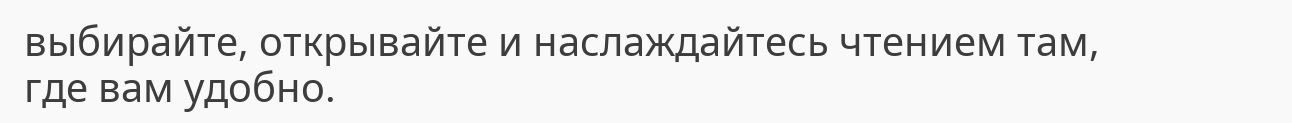выбирайте, открывайте и наслаждайтесь чтением там, где вам удобно.